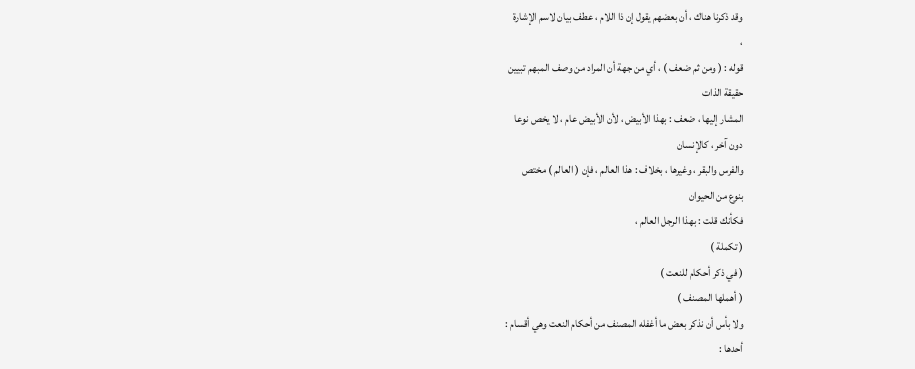وقد ذكرنا هناك ، أن بعضهم يقول إن ذا اللام ، عطف بيان لاسم الإشارة
،
قوله : ( ومن ثم ضعف ) ، أي من جهة أن المراد من وصف المبهم تبيين
حقيقة الذات
المشار إليها ، ضعف : بهذا الأبيض ، لأن الأبيض عام ، لا يخص نوعا
دون آخر ، كالإنسان
والفرس والبقر ، وغيرها ، بخلاف : هذا العالم ، فإن ( العالم ) مختص
بنوع من الحيوان
فكأنك قلت : بهذا الرجل العالم ،
( تكملة )
( في ذكر أحكام للنعت )
( أهملها المصنف )
ولا بأس أن نذكر بعض ما أغفله المصنف من أحكام النعت وهي أقسام :
أحدها :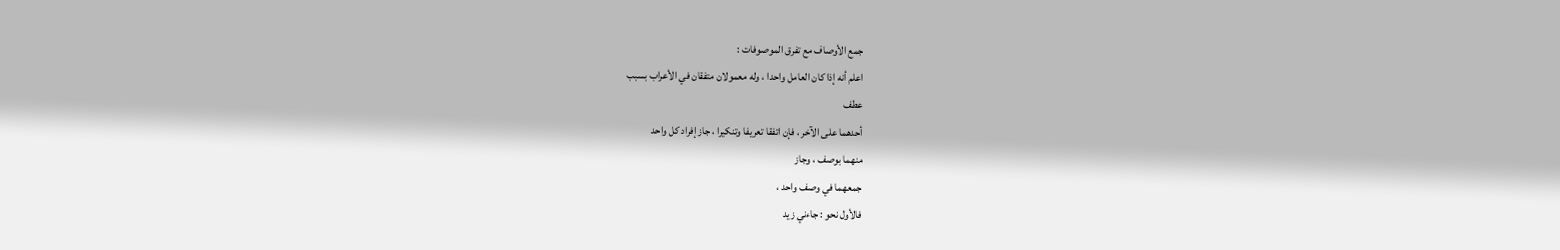جمع الأوصاف مع تفرق الموصوفات :
اعلم أنه إذا كان العامل واحدا ، وله معمولان متفقان في الأعراب بسبب
عطف
أحدهما على الآخر ، فإن اتفقا تعريفا وتنكيرا ، جاز إفراد كل واحد
منهما بوصف ، وجاز
جمعهما في وصف واحد ،
فالأول نحو : جاءني زيد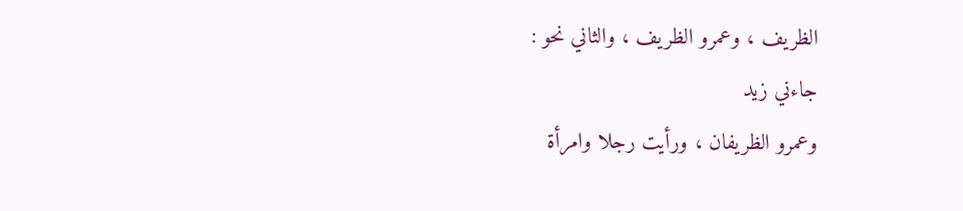الظريف ، وعمرو الظريف ، والثاني نحو :
جاءني زيد
وعمرو الظريفان ، ورأيت رجلا وامرأة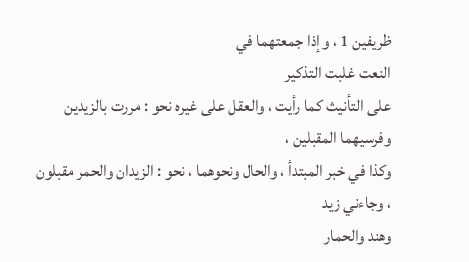ظريفين 1 ، وإذا جمعتهما في
النعت غلبت التذكير
على التأنيث كما رأيت ، والعقل على غيره نحو : مررت بالزيدين
وفرسيهما المقبلين ،
وكذا في خبر المبتدأ ، والحال ونحوهما ، نحو : الزيدان والحمر مقبلون
، وجاءني زيد
وهند والحمار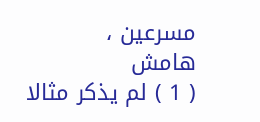مسرعين ،
هامش
( 1 ) لم يذكر مثالا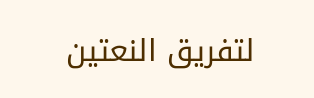لتفريق النعتين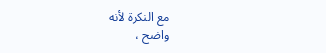مع النكرة لأنه
واضح ،